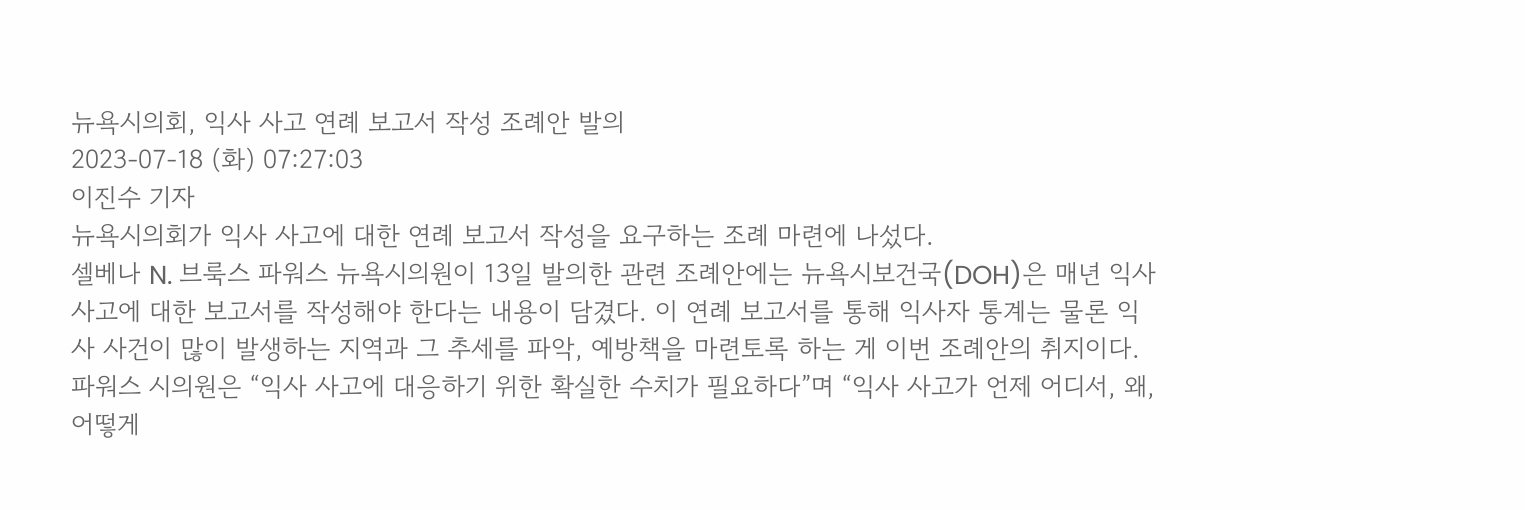뉴욕시의회, 익사 사고 연례 보고서 작성 조례안 발의
2023-07-18 (화) 07:27:03
이진수 기자
뉴욕시의회가 익사 사고에 대한 연례 보고서 작성을 요구하는 조례 마련에 나섰다.
셀베나 N. 브룩스 파워스 뉴욕시의원이 13일 발의한 관련 조례안에는 뉴욕시보건국(DOH)은 매년 익사 사고에 대한 보고서를 작성해야 한다는 내용이 담겼다. 이 연례 보고서를 통해 익사자 통계는 물론 익사 사건이 많이 발생하는 지역과 그 추세를 파악, 예방책을 마련토록 하는 게 이번 조례안의 취지이다.
파워스 시의원은 “익사 사고에 대응하기 위한 확실한 수치가 필요하다”며 “익사 사고가 언제 어디서, 왜, 어떻게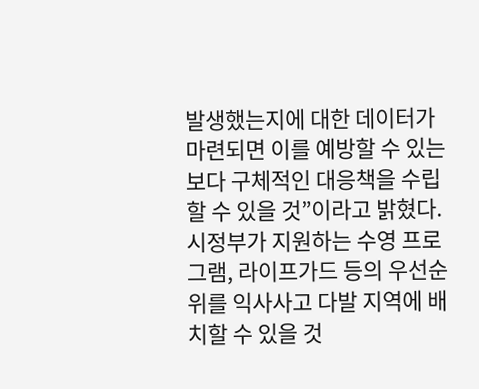발생했는지에 대한 데이터가 마련되면 이를 예방할 수 있는 보다 구체적인 대응책을 수립할 수 있을 것”이라고 밝혔다.
시정부가 지원하는 수영 프로그램, 라이프가드 등의 우선순위를 익사사고 다발 지역에 배치할 수 있을 것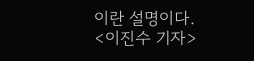이란 설명이다.
<이진수 기자>